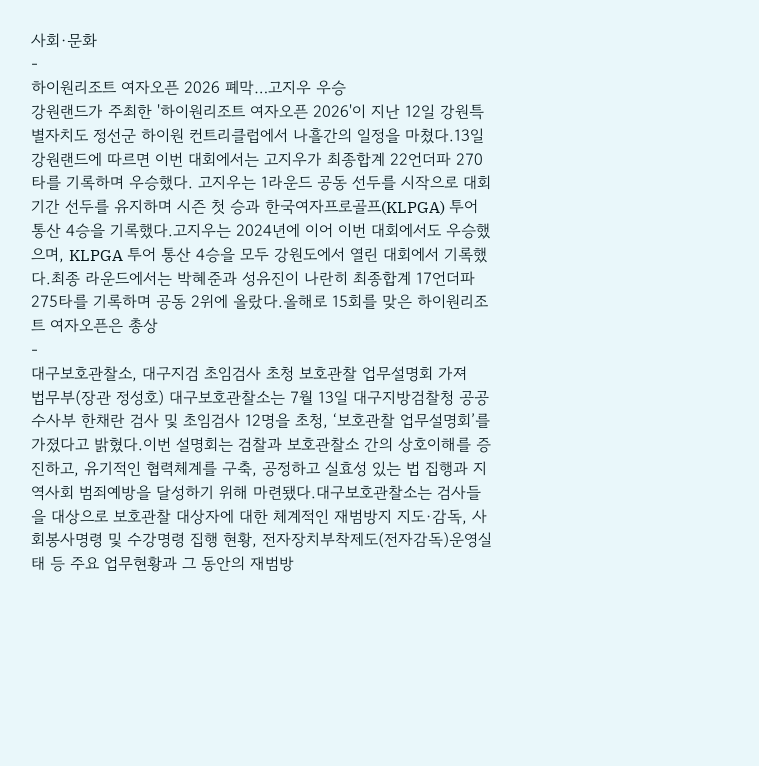사회·문화
-
하이원리조트 여자오픈 2026 폐막…고지우 우승
강원랜드가 주최한 '하이원리조트 여자오픈 2026'이 지난 12일 강원특별자치도 정선군 하이원 컨트리클럽에서 나흘간의 일정을 마쳤다.13일 강원랜드에 따르면 이번 대회에서는 고지우가 최종합계 22언더파 270타를 기록하며 우승했다. 고지우는 1라운드 공동 선두를 시작으로 대회 기간 선두를 유지하며 시즌 첫 승과 한국여자프로골프(KLPGA) 투어 통산 4승을 기록했다.고지우는 2024년에 이어 이번 대회에서도 우승했으며, KLPGA 투어 통산 4승을 모두 강원도에서 열린 대회에서 기록했다.최종 라운드에서는 박혜준과 성유진이 나란히 최종합계 17언더파 275타를 기록하며 공동 2위에 올랐다.올해로 15회를 맞은 하이원리조트 여자오픈은 총상
-
대구보호관찰소, 대구지검 초임검사 초청 보호관찰 업무설명회 가져
법무부(장관 정성호) 대구보호관찰소는 7월 13일 대구지방검찰청 공공수사부 한채란 검사 및 초임검사 12명을 초청, ‘보호관찰 업무설명회’를 가졌다고 밝혔다.이번 설명회는 검찰과 보호관찰소 간의 상호이해를 증진하고, 유기적인 협력체계를 구축, 공정하고 실효성 있는 법 집행과 지역사회 범죄예방을 달성하기 위해 마련됐다.대구보호관찰소는 검사들을 대상으로 보호관찰 대상자에 대한 체계적인 재범방지 지도·감독, 사회봉사명령 및 수강명령 집행 현황, 전자장치부착제도(전자감독)운영실태 등 주요 업무현황과 그 동안의 재범방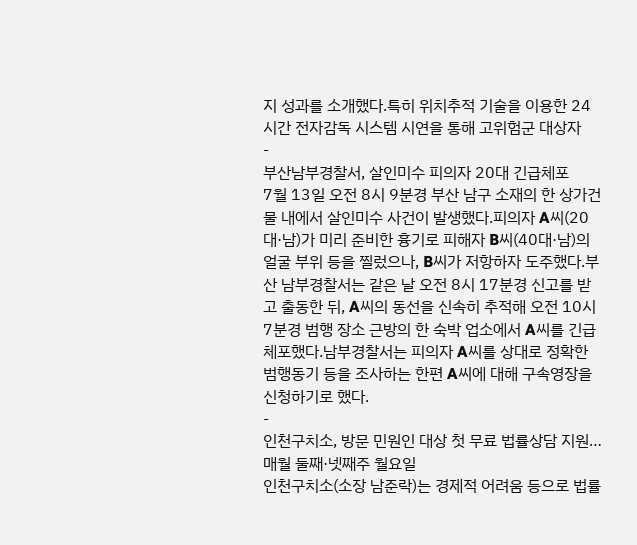지 성과를 소개했다.특히 위치추적 기술을 이용한 24시간 전자감독 시스템 시연을 통해 고위험군 대상자
-
부산남부경찰서, 살인미수 피의자 20대 긴급체포
7월 13일 오전 8시 9분경 부산 남구 소재의 한 상가건물 내에서 살인미수 사건이 발생했다.피의자 A씨(20대·남)가 미리 준비한 흉기로 피해자 B씨(40대·남)의 얼굴 부위 등을 찔렀으나, B씨가 저항하자 도주했다.부산 남부경찰서는 같은 날 오전 8시 17분경 신고를 받고 출동한 뒤, A씨의 동선을 신속히 추적해 오전 10시 7분경 범행 장소 근방의 한 숙박 업소에서 A씨를 긴급체포했다.남부경찰서는 피의자 A씨를 상대로 정확한 범행동기 등을 조사하는 한편 A씨에 대해 구속영장을 신청하기로 했다.
-
인천구치소, 방문 민원인 대상 첫 무료 법률상담 지원…매월 둘째·넷째주 월요일
인천구치소(소장 남준락)는 경제적 어려움 등으로 법률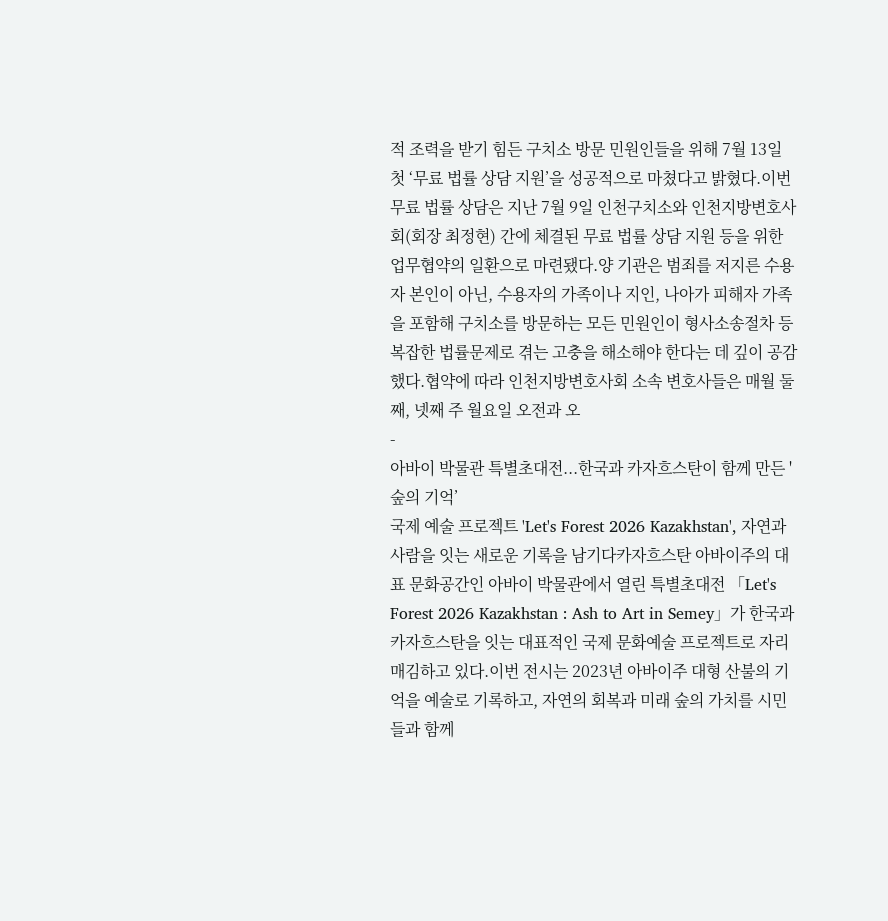적 조력을 받기 힘든 구치소 방문 민원인들을 위해 7월 13일 첫 ‘무료 법률 상담 지원’을 성공적으로 마쳤다고 밝혔다.이번 무료 법률 상담은 지난 7월 9일 인천구치소와 인천지방변호사회(회장 최정현) 간에 체결된 무료 법률 상담 지원 등을 위한 업무협약의 일환으로 마련됐다.양 기관은 범죄를 저지른 수용자 본인이 아닌, 수용자의 가족이나 지인, 나아가 피해자 가족을 포함해 구치소를 방문하는 모든 민원인이 형사소송절차 등 복잡한 법률문제로 겪는 고충을 해소해야 한다는 데 깊이 공감했다.협약에 따라 인천지방변호사회 소속 변호사들은 매월 둘째, 넷째 주 월요일 오전과 오
-
아바이 박물관 특별초대전...한국과 카자흐스탄이 함께 만든 '숲의 기억’
국제 예술 프로젝트 'Let's Forest 2026 Kazakhstan', 자연과 사람을 잇는 새로운 기록을 남기다카자흐스탄 아바이주의 대표 문화공간인 아바이 박물관에서 열린 특별초대전 「Let's Forest 2026 Kazakhstan : Ash to Art in Semey」가 한국과 카자흐스탄을 잇는 대표적인 국제 문화예술 프로젝트로 자리매김하고 있다.이번 전시는 2023년 아바이주 대형 산불의 기억을 예술로 기록하고, 자연의 회복과 미래 숲의 가치를 시민들과 함께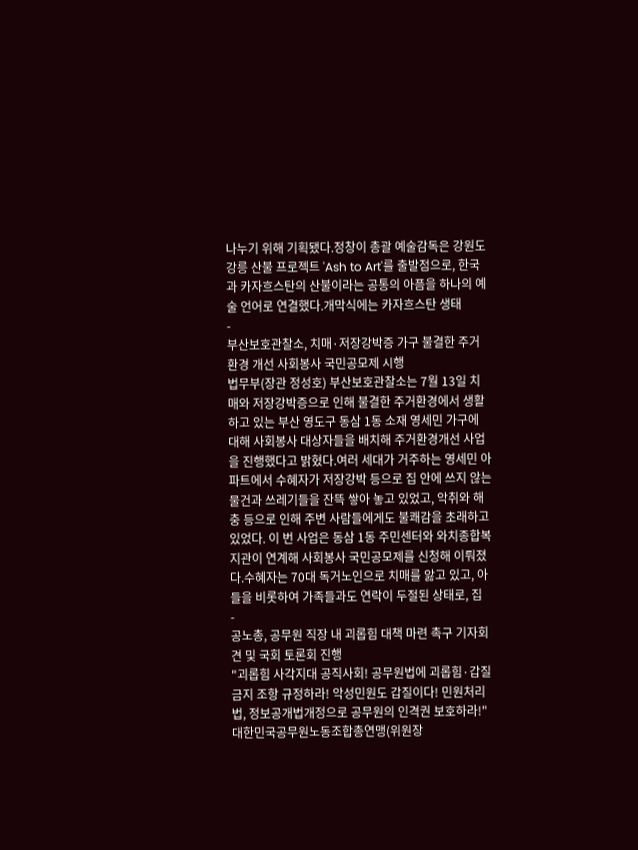나누기 위해 기획됐다.정창이 총괄 예술감독은 강원도 강릉 산불 프로젝트 'Ash to Art'를 출발점으로, 한국과 카자흐스탄의 산불이라는 공통의 아픔을 하나의 예술 언어로 연결했다.개막식에는 카자흐스탄 생태
-
부산보호관찰소, 치매·저장강박증 가구 불결한 주거환경 개선 사회봉사 국민공모제 시행
법무부(장관 정성호) 부산보호관찰소는 7월 13일 치매와 저장강박증으로 인해 불결한 주거환경에서 생활하고 있는 부산 영도구 동삼 1동 소재 영세민 가구에 대해 사회봉사 대상자들을 배치해 주거환경개선 사업을 진행했다고 밝혔다.여러 세대가 거주하는 영세민 아파트에서 수혜자가 저장강박 등으로 집 안에 쓰지 않는 물건과 쓰레기들을 잔뜩 쌓아 놓고 있었고, 악취와 해충 등으로 인해 주변 사람들에게도 불쾌감을 초래하고 있었다. 이 번 사업은 동삼 1동 주민센터와 와치종합복지관이 연계해 사회봉사 국민공모제를 신청해 이뤄졌다.수혜자는 70대 독거노인으로 치매를 앓고 있고, 아들을 비롯하여 가족들과도 연락이 두절된 상태로, 집
-
공노총, 공무원 직장 내 괴롭힘 대책 마련 촉구 기자회견 및 국회 토론회 진행
"괴롭힘 사각지대 공직사회! 공무원법에 괴롭힘·갑질 금지 조항 규정하라! 악성민원도 갑질이다! 민원처리법, 정보공개법개정으로 공무원의 인격권 보호하라!"대한민국공무원노동조합총연맹(위원장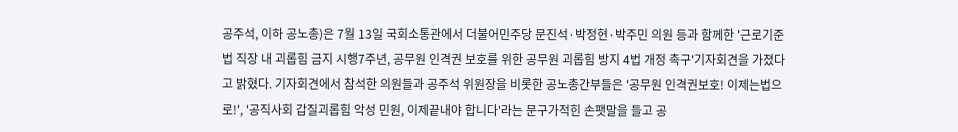공주석, 이하 공노총)은 7월 13일 국회소통관에서 더불어민주당 문진석·박정현·박주민 의원 등과 함께한 '근로기준법 직장 내 괴롭힘 금지 시행7주년, 공무원 인격권 보호를 위한 공무원 괴롭힘 방지 4법 개정 촉구'기자회견을 가졌다고 밝혔다. 기자회견에서 참석한 의원들과 공주석 위원장을 비롯한 공노총간부들은 '공무원 인격권보호! 이제는법으로!', '공직사회 갑질괴롭힘 악성 민원, 이제끝내야 합니다'라는 문구가적힌 손팻말을 들고 공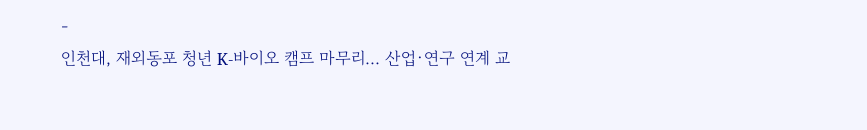-
인천대, 재외동포 청년 K-바이오 캠프 마무리... 산업·연구 연계 교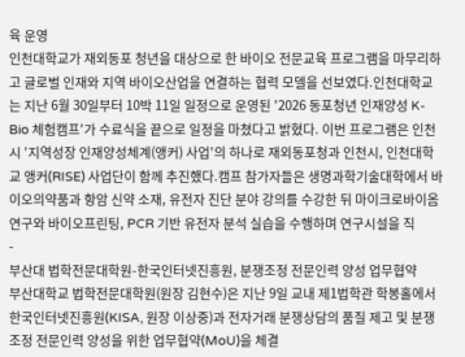육 운영
인천대학교가 재외동포 청년을 대상으로 한 바이오 전문교육 프로그램을 마무리하고 글로벌 인재와 지역 바이오산업을 연결하는 협력 모델을 선보였다.인천대학교는 지난 6월 30일부터 10박 11일 일정으로 운영된 '2026 동포청년 인재양성 K-Bio 체험캠프'가 수료식을 끝으로 일정을 마쳤다고 밝혔다. 이번 프로그램은 인천시 '지역성장 인재양성체계(앵커) 사업'의 하나로 재외동포청과 인천시, 인천대학교 앵커(RISE) 사업단이 함께 추진했다.캠프 참가자들은 생명과학기술대학에서 바이오의약품과 항암 신약 소재, 유전자 진단 분야 강의를 수강한 뒤 마이크로바이옴 연구와 바이오프린팅, PCR 기반 유전자 분석 실습을 수행하며 연구시설을 직
-
부산대 법학전문대학원-한국인터넷진흥원, 분쟁조정 전문인력 양성 업무협약
부산대학교 법학전문대학원(원장 김현수)은 지난 9일 교내 제1법학관 학봉홀에서 한국인터넷진흥원(KISA, 원장 이상중)과 전자거래 분쟁상담의 품질 제고 및 분쟁조정 전문인력 양성을 위한 업무협약(MoU)을 체결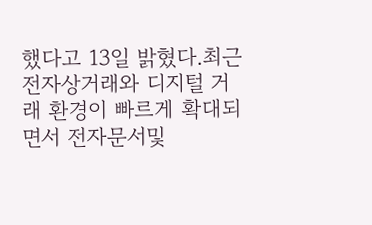했다고 13일 밝혔다.최근 전자상거래와 디지털 거래 환경이 빠르게 확대되면서 전자문서및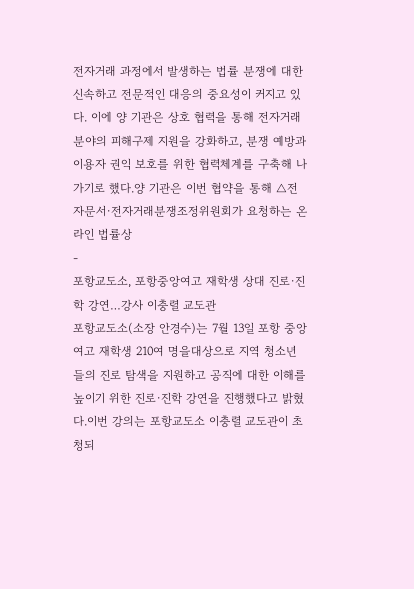전자거래 과정에서 발생하는 법률 분쟁에 대한 신속하고 전문적인 대응의 중요성이 커지고 있다. 이에 양 기관은 상호 협력을 통해 전자거래 분야의 피해구제 지원을 강화하고, 분쟁 예방과 이용자 권익 보호를 위한 협력체계를 구축해 나가기로 했다.양 기관은 이번 협약을 통해 △전자문서·전자거래분쟁조정위원회가 요청하는 온라인 법률상
-
포항교도소, 포항중앙여고 재학생 상대 진로·진학 강연…강사 이충렬 교도관
포항교도소(소장 안경수)는 7월 13일 포항 중앙여고 재학생 210여 명을대상으로 지역 청소년들의 진로 탐색을 지원하고 공직에 대한 이해를 높이기 위한 진로·진학 강연을 진행했다고 밝혔다.이번 강의는 포항교도소 이충렬 교도관이 초청되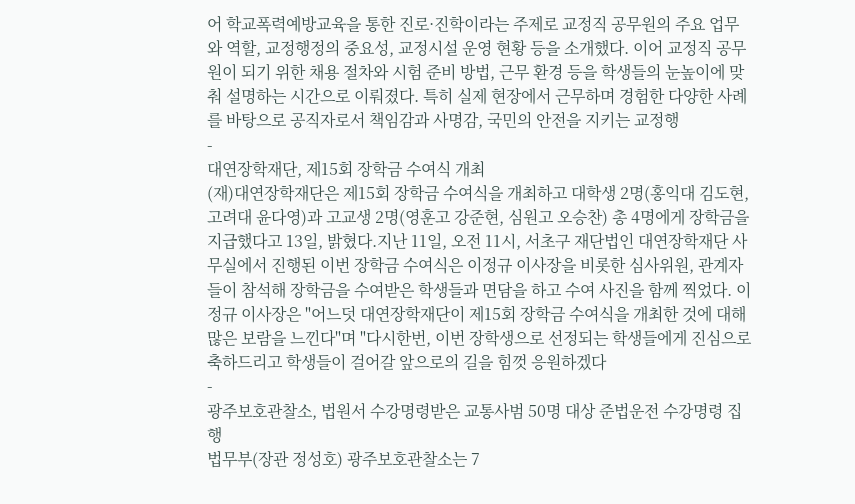어 학교폭력예방교육을 통한 진로·진학이라는 주제로 교정직 공무원의 주요 업무와 역할, 교정행정의 중요성, 교정시설 운영 현황 등을 소개했다. 이어 교정직 공무원이 되기 위한 채용 절차와 시험 준비 방법, 근무 환경 등을 학생들의 눈높이에 맞춰 설명하는 시간으로 이뤄졌다. 특히 실제 현장에서 근무하며 경험한 다양한 사례를 바탕으로 공직자로서 책임감과 사명감, 국민의 안전을 지키는 교정행
-
대연장학재단, 제15회 장학금 수여식 개최
(재)대연장학재단은 제15회 장학금 수여식을 개최하고 대학생 2명(홍익대 김도현, 고려대 윤다영)과 고교생 2명(영훈고 강준현, 심원고 오승찬) 총 4명에게 장학금을 지급했다고 13일, 밝혔다.지난 11일, 오전 11시, 서초구 재단법인 대연장학재단 사무실에서 진행된 이번 장학금 수여식은 이정규 이사장을 비롯한 심사위원, 관계자들이 참석해 장학금을 수여받은 학생들과 면담을 하고 수여 사진을 함께 찍었다. 이정규 이사장은 "어느덧 대연장학재단이 제15회 장학금 수여식을 개최한 것에 대해 많은 보람을 느낀다"며 "다시한번, 이번 장학생으로 선정되는 학생들에게 진심으로 축하드리고 학생들이 걸어갈 앞으로의 길을 힘껏 응원하겠다
-
광주보호관찰소, 법원서 수강명령받은 교통사범 50명 대상 준법운전 수강명령 집행
법무부(장관 정성호) 광주보호관찰소는 7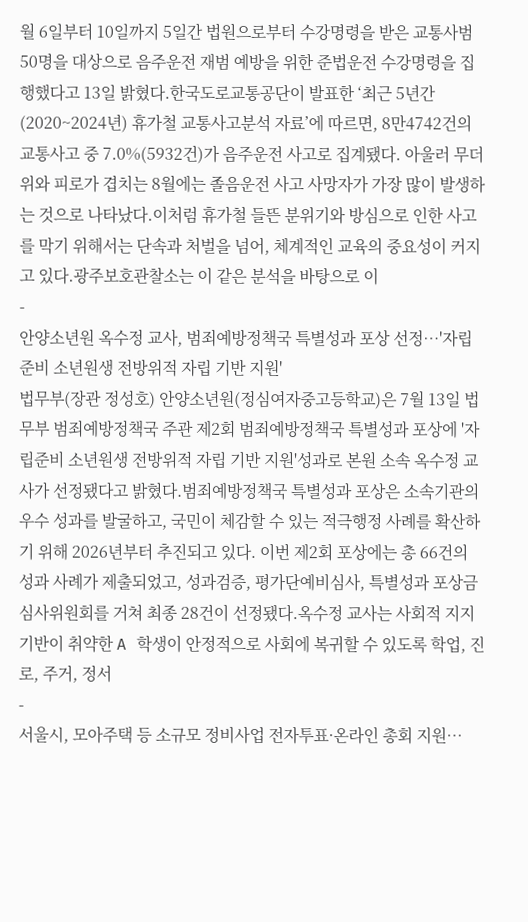월 6일부터 10일까지 5일간 법원으로부터 수강명령을 받은 교통사범 50명을 대상으로 음주운전 재범 예방을 위한 준법운전 수강명령을 집행했다고 13일 밝혔다.한국도로교통공단이 발표한 ‘최근 5년간(2020~2024년) 휴가철 교통사고분석 자료’에 따르면, 8만4742건의 교통사고 중 7.0%(5932건)가 음주운전 사고로 집계됐다. 아울러 무더위와 피로가 겹치는 8월에는 졸음운전 사고 사망자가 가장 많이 발생하는 것으로 나타났다.이처럼 휴가철 들뜬 분위기와 방심으로 인한 사고를 막기 위해서는 단속과 처벌을 넘어, 체계적인 교육의 중요성이 커지고 있다.광주보호관찰소는 이 같은 분석을 바탕으로 이
-
안양소년원 옥수정 교사, 범죄예방정책국 특별성과 포상 선정…'자립준비 소년원생 전방위적 자립 기반 지원'
법무부(장관 정성호) 안양소년원(정심여자중고등학교)은 7월 13일 법무부 범죄예방정책국 주관 제2회 범죄예방정책국 특별성과 포상에 '자립준비 소년원생 전방위적 자립 기반 지원'성과로 본원 소속 옥수정 교사가 선정됐다고 밝혔다.범죄예방정책국 특별성과 포상은 소속기관의 우수 성과를 발굴하고, 국민이 체감할 수 있는 적극행정 사례를 확산하기 위해 2026년부터 추진되고 있다. 이번 제2회 포상에는 총 66건의 성과 사례가 제출되었고, 성과검증, 평가단예비심사, 특별성과 포상금 심사위원회를 거쳐 최종 28건이 선정됐다.옥수정 교사는 사회적 지지 기반이 취약한 A 학생이 안정적으로 사회에 복귀할 수 있도록 학업, 진로, 주거, 정서
-
서울시, 모아주택 등 소규모 정비사업 전자투표·온라인 총회 지원…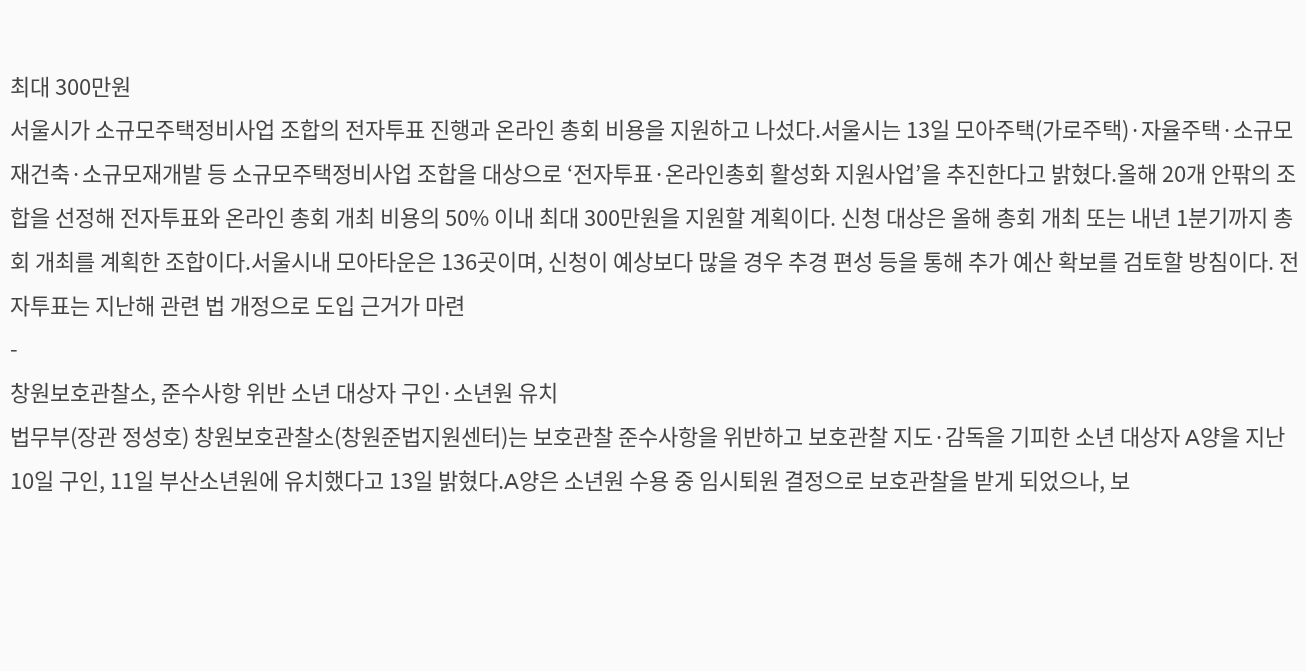최대 300만원
서울시가 소규모주택정비사업 조합의 전자투표 진행과 온라인 총회 비용을 지원하고 나섰다.서울시는 13일 모아주택(가로주택)·자율주택·소규모재건축·소규모재개발 등 소규모주택정비사업 조합을 대상으로 ‘전자투표·온라인총회 활성화 지원사업’을 추진한다고 밝혔다.올해 20개 안팎의 조합을 선정해 전자투표와 온라인 총회 개최 비용의 50% 이내 최대 300만원을 지원할 계획이다. 신청 대상은 올해 총회 개최 또는 내년 1분기까지 총회 개최를 계획한 조합이다.서울시내 모아타운은 136곳이며, 신청이 예상보다 많을 경우 추경 편성 등을 통해 추가 예산 확보를 검토할 방침이다. 전자투표는 지난해 관련 법 개정으로 도입 근거가 마련
-
창원보호관찰소, 준수사항 위반 소년 대상자 구인·소년원 유치
법무부(장관 정성호) 창원보호관찰소(창원준법지원센터)는 보호관찰 준수사항을 위반하고 보호관찰 지도·감독을 기피한 소년 대상자 A양을 지난 10일 구인, 11일 부산소년원에 유치했다고 13일 밝혔다.A양은 소년원 수용 중 임시퇴원 결정으로 보호관찰을 받게 되었으나, 보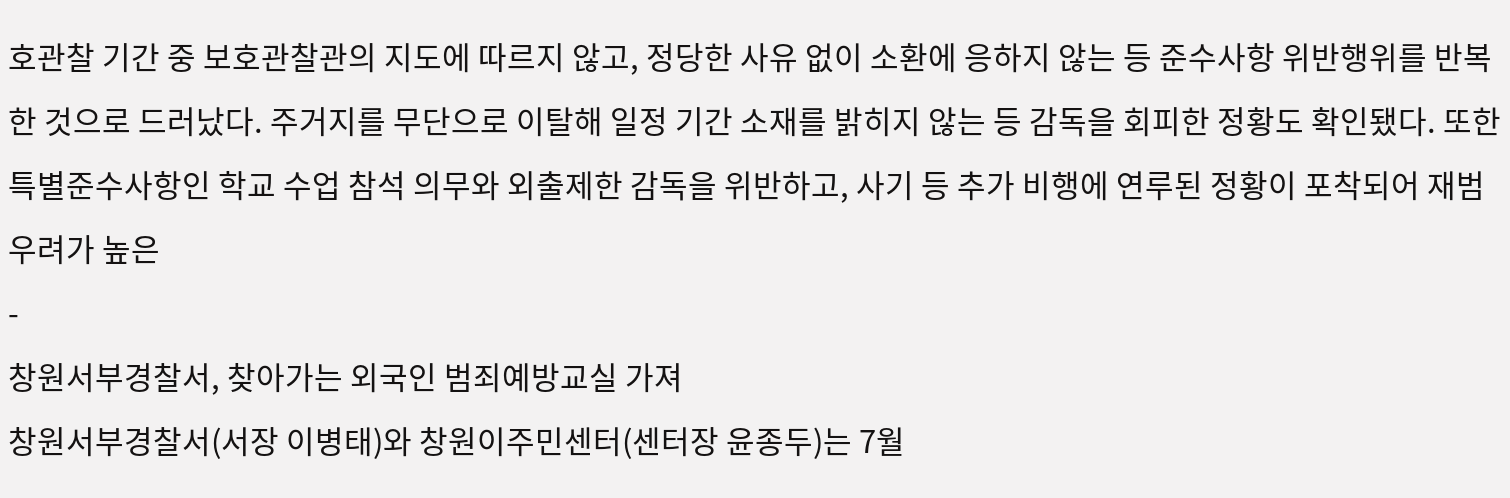호관찰 기간 중 보호관찰관의 지도에 따르지 않고, 정당한 사유 없이 소환에 응하지 않는 등 준수사항 위반행위를 반복한 것으로 드러났다. 주거지를 무단으로 이탈해 일정 기간 소재를 밝히지 않는 등 감독을 회피한 정황도 확인됐다. 또한 특별준수사항인 학교 수업 참석 의무와 외출제한 감독을 위반하고, 사기 등 추가 비행에 연루된 정황이 포착되어 재범 우려가 높은
-
창원서부경찰서, 찾아가는 외국인 범죄예방교실 가져
창원서부경찰서(서장 이병태)와 창원이주민센터(센터장 윤종두)는 7월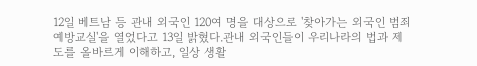12일 베트남 등 관내 외국인 120여 명을 대상으로 '찾아가는 외국인 범죄예방교실'을 열었다고 13일 밝혔다.관내 외국인들이 우리나라의 법과 제도를 올바르게 이해하고, 일상 생활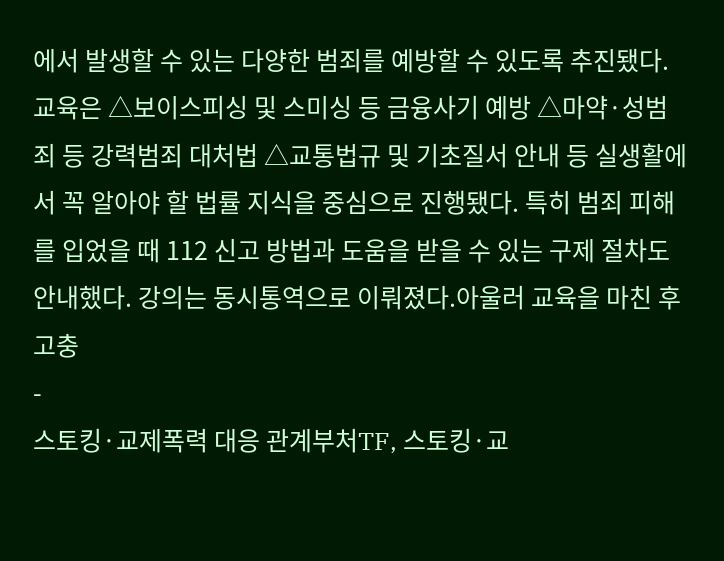에서 발생할 수 있는 다양한 범죄를 예방할 수 있도록 추진됐다.교육은 △보이스피싱 및 스미싱 등 금융사기 예방 △마약·성범죄 등 강력범죄 대처법 △교통법규 및 기초질서 안내 등 실생활에서 꼭 알아야 할 법률 지식을 중심으로 진행됐다. 특히 범죄 피해를 입었을 때 112 신고 방법과 도움을 받을 수 있는 구제 절차도 안내했다. 강의는 동시통역으로 이뤄졌다.아울러 교육을 마친 후 고충
-
스토킹·교제폭력 대응 관계부처TF, 스토킹·교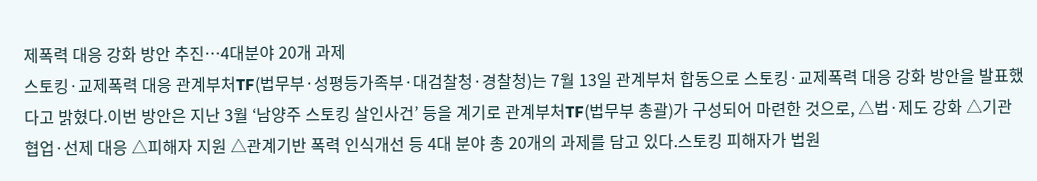제폭력 대응 강화 방안 추진…4대분야 20개 과제
스토킹·교제폭력 대응 관계부처TF(법무부·성평등가족부·대검찰청·경찰청)는 7월 13일 관계부처 합동으로 스토킹·교제폭력 대응 강화 방안을 발표했다고 밝혔다.이번 방안은 지난 3월 ‘남양주 스토킹 살인사건’ 등을 계기로 관계부처TF(법무부 총괄)가 구성되어 마련한 것으로, △법·제도 강화 △기관협업·선제 대응 △피해자 지원 △관계기반 폭력 인식개선 등 4대 분야 총 20개의 과제를 담고 있다.스토킹 피해자가 법원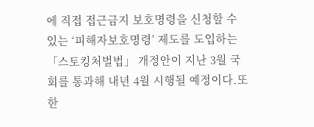에 직접 접근금지 보호명령을 신청할 수 있는 ‘피해자보호명령’ 제도를 도입하는 「스토킹처벌법」 개정안이 지난 3월 국회를 통과해 내년 4월 시행될 예정이다.또한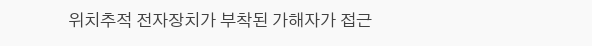위치추적 전자장치가 부착된 가해자가 접근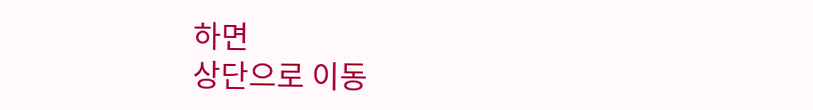하면
상단으로 이동